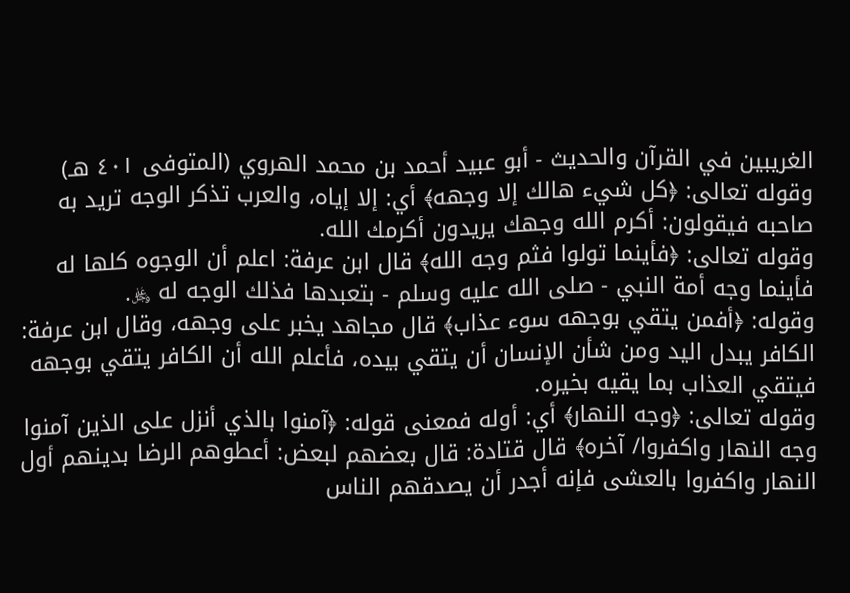الغريبين في القرآن والحديث - أبو عبيد أحمد بن محمد الهروي (المتوفى ٤٠١ هـ)
وقوله تعالى: ﴿كل شيء هالك إلا وجهه﴾ أي: إلا إياه، والعرب تذكر الوجه تريد به صاحبه فيقولون: أكرم الله وجهك يريدون أكرمك الله.
وقوله تعالى: ﴿فأينما تولوا فثم وجه الله﴾ قال ابن عرفة: اعلم أن الوجوه كلها له فأينما وجه أمة النبي - صلى الله عليه وسلم - بتعبدها فذلك الوجه له ﷿.
وقوله: ﴿أفمن يتقي بوجهه سوء عذاب﴾ قال مجاهد يخبر على وجهه، وقال ابن عرفة: الكافر يبدل اليد ومن شأن الإنسان أن يتقي بيده، فأعلم الله أن الكافر يتقي بوجهه فيتقي العذاب بما يقيه بخيره.
وقوله تعالى: ﴿وجه النهار﴾ أي: أوله فمعنى قوله: ﴿آمنوا بالذي أنزل على الذين آمنوا وجه النهار واكفروا/ آخره﴾ قال قتادة: قال بعضهم لبعض: أعطوهم الرضا بدينهم أول النهار واكفروا بالعشى فإنه أجدر أن يصدقهم الناس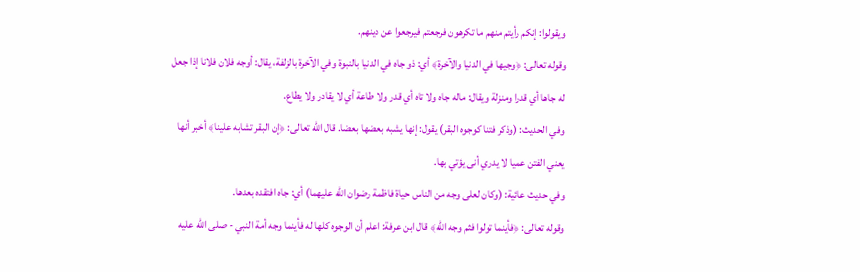ويقولوا: إنكم رأيتم منهم ما تكرهون فرجعتم فيرجعوا عن دينهم.
وقوله تعالى: ﴿وجيها في الدنيا والآخرة﴾ أي: ذو جاه في الدنيا بالنبوة وفي الآخرة بالزلفة، يقال: أوجه فلان فلانا إذا جعل له جاها أي قدرا ومنزلة ويقال: ماله جاه ولا تاه أي قدر ولا طاعة أي لا يقادر ولا يطاع.
وفي الحديث: (وذكر فتنا كوجوه البقر) يقول: إنها يشبه بعضها بعضا. قال الله تعالى: ﴿إن البقر تشابه علينا﴾ أخبر أنها يعني الفتن عميا لا يدري أنى يؤتي بها.
وفي حديث عائية: (وكان لعلى وجه من الناس حياة فاظمة رضوان الله عليهما) أي: جاه افتقده بعدها.
وقوله تعالى: ﴿فأينما تولوا فثم وجه الله﴾ قال ابن عرفة: اعلم أن الوجوه كلها له فأينما وجه أمة النبي - صلى الله عليه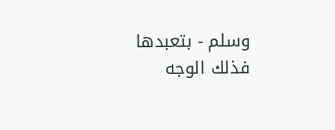وسلم - بتعبدها فذلك الوجه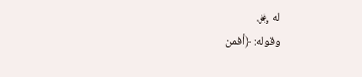له ﷿.
وقوله: ﴿أفمن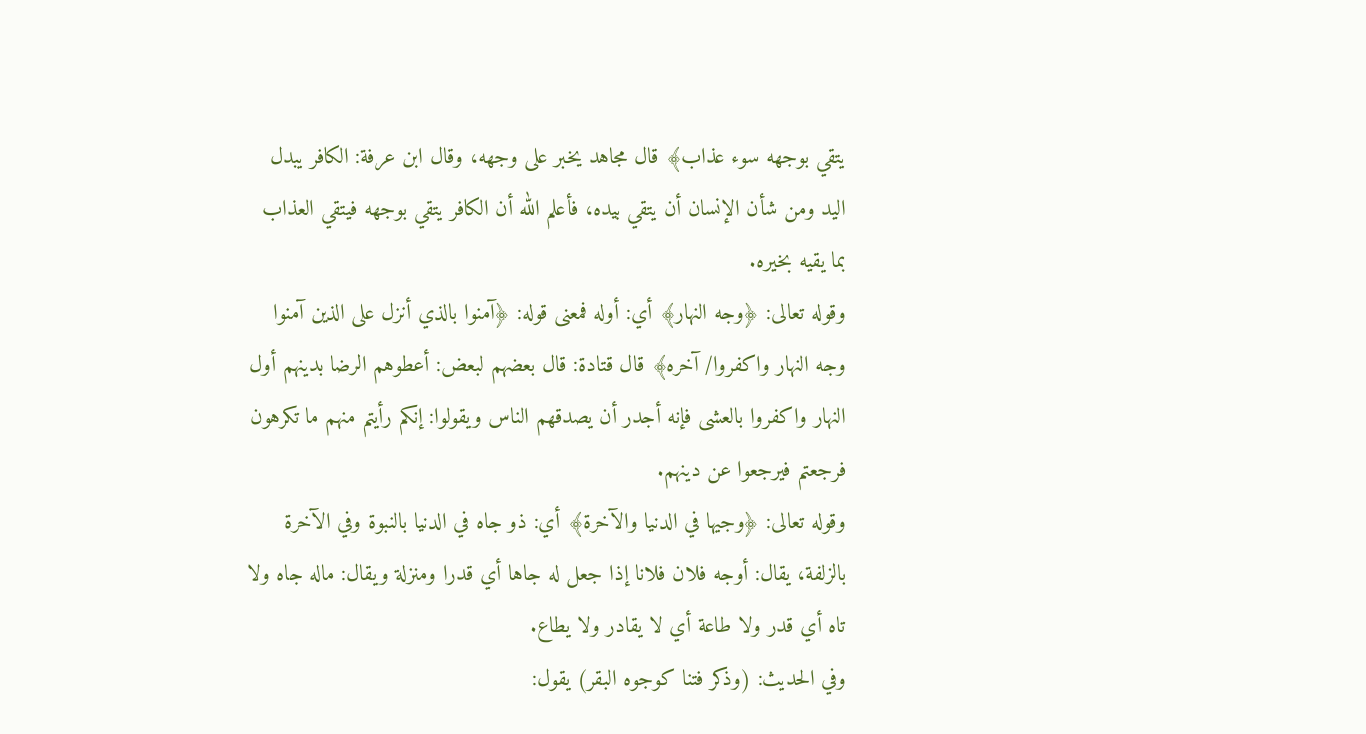يتقي بوجهه سوء عذاب﴾ قال مجاهد يخبر على وجهه، وقال ابن عرفة: الكافر يبدل اليد ومن شأن الإنسان أن يتقي بيده، فأعلم الله أن الكافر يتقي بوجهه فيتقي العذاب بما يقيه بخيره.
وقوله تعالى: ﴿وجه النهار﴾ أي: أوله فمعنى قوله: ﴿آمنوا بالذي أنزل على الذين آمنوا وجه النهار واكفروا/ آخره﴾ قال قتادة: قال بعضهم لبعض: أعطوهم الرضا بدينهم أول النهار واكفروا بالعشى فإنه أجدر أن يصدقهم الناس ويقولوا: إنكم رأيتم منهم ما تكرهون فرجعتم فيرجعوا عن دينهم.
وقوله تعالى: ﴿وجيها في الدنيا والآخرة﴾ أي: ذو جاه في الدنيا بالنبوة وفي الآخرة بالزلفة، يقال: أوجه فلان فلانا إذا جعل له جاها أي قدرا ومنزلة ويقال: ماله جاه ولا تاه أي قدر ولا طاعة أي لا يقادر ولا يطاع.
وفي الحديث: (وذكر فتنا كوجوه البقر) يقول: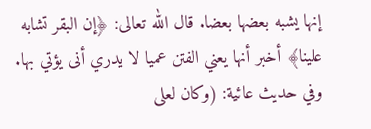إنها يشبه بعضها بعضا. قال الله تعالى: ﴿إن البقر تشابه علينا﴾ أخبر أنها يعني الفتن عميا لا يدري أنى يؤتي بها.
وفي حديث عائية: (وكان لعلى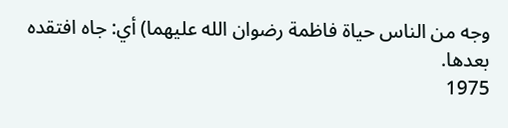وجه من الناس حياة فاظمة رضوان الله عليهما) أي: جاه افتقده بعدها.
1975